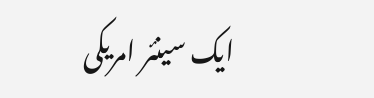ایک سینئر امریکی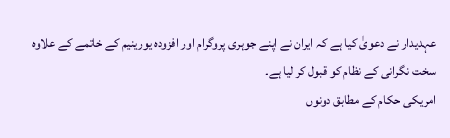عہدیدار نے دعویٰ کیا ہے کہ ایران نے اپنے جوہری پروگرام اور افزودہ یورینیم کے خاتمے کے علاوہ سخت نگرانی کے نظام کو قبول کر لیا ہے۔
امریکی حکام کے مطابق دونوں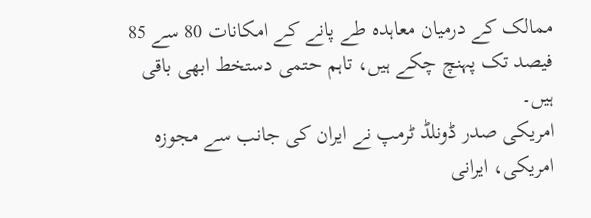ممالک کے درمیان معاہدہ طے پانے کے امکانات 80 سے 85 فیصد تک پہنچ چکے ہیں، تاہم حتمی دستخط ابھی باقی ہیں۔
امریکی صدر ڈونلڈ ٹرمپ نے ایران کی جانب سے مجوزہ امریکی، ایرانی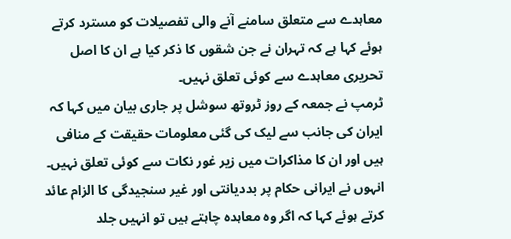معاہدے سے متعلق سامنے آنے والی تفصیلات کو مسترد کرتے ہوئے کہا ہے کہ تہران نے جن شقوں کا ذکر کیا ہے ان کا اصل تحریری معاہدے سے کوئی تعلق نہیں۔
ٹرمپ نے جمعہ کے روز ٹروتھ سوشل پر جاری بیان میں کہا کہ ایران کی جانب سے لیک کی گئی معلومات حقیقت کے منافی ہیں اور ان کا مذاکرات میں زیر غور نکات سے کوئی تعلق نہیں۔
انہوں نے ایرانی حکام پر بددیانتی اور غیر سنجیدگی کا الزام عائد کرتے ہوئے کہا کہ اگر وہ معاہدہ چاہتے ہیں تو انہیں جلد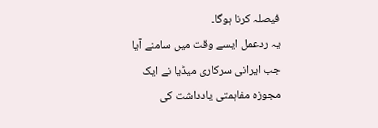فیصلہ کرنا ہوگا۔
یہ ردعمل ایسے وقت میں سامنے آیا جب ایرانی سرکاری میڈیا نے ایک مجوزہ مفاہمتی یادداشت کی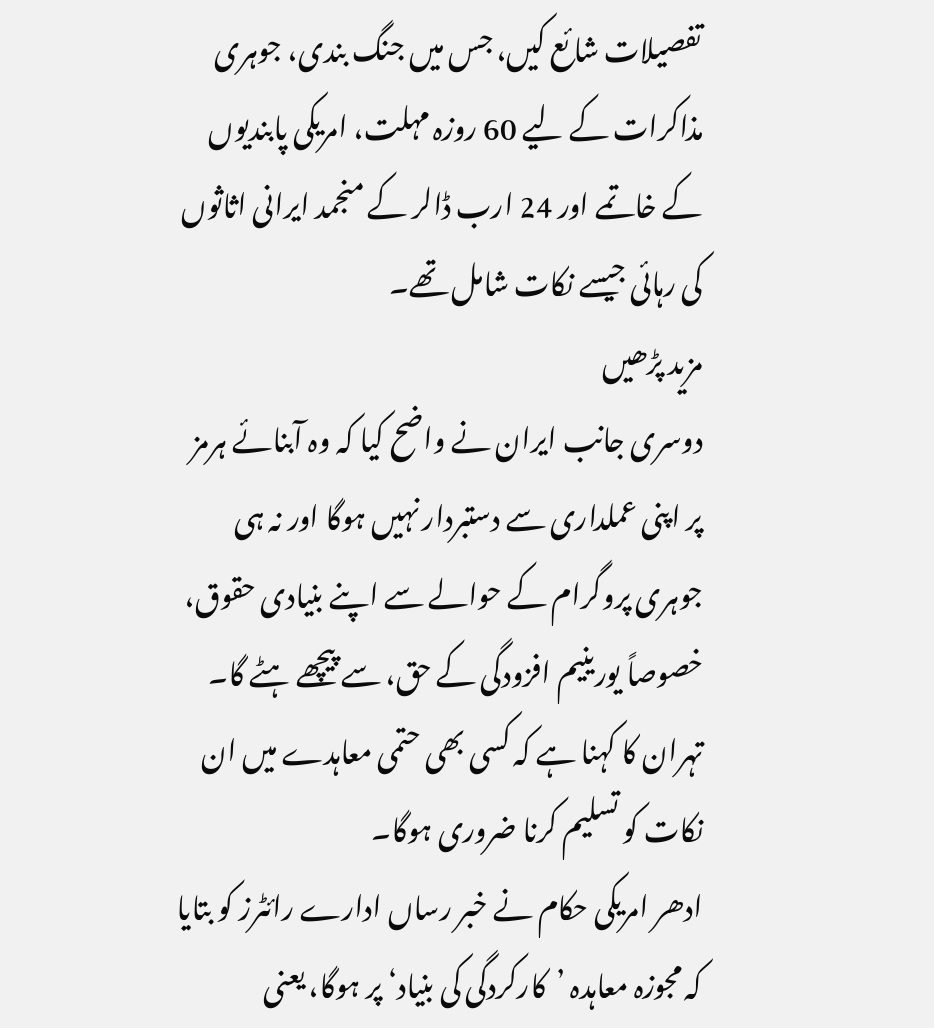تفصیلات شائع کیں، جس میں جنگ بندی، جوہری مذاکرات کے لیے 60 روزہ مہلت، امریکی پابندیوں کے خاتمے اور 24 ارب ڈالر کے منجمد ایرانی اثاثوں کی رہائی جیسے نکات شامل تھے۔
مزید پڑھیں
دوسری جانب ایران نے واضح کیا کہ وہ آبنائے ہرمز پر اپنی عملداری سے دستبردار نہیں ہوگا اور نہ ہی جوہری پروگرام کے حوالے سے اپنے بنیادی حقوق، خصوصاً یورینیم افزودگی کے حق، سے پیچھے ہٹے گا۔
تہران کا کہنا ہے کہ کسی بھی حتمی معاہدے میں ان نکات کو تسلیم کرنا ضروری ہوگا۔
ادھر امریکی حکام نے خبر رساں ادارے رائٹرز کو بتایا کہ مجوزہ معاہدہ ’کارکردگی کی بنیاد‘ پر ہوگا، یعنی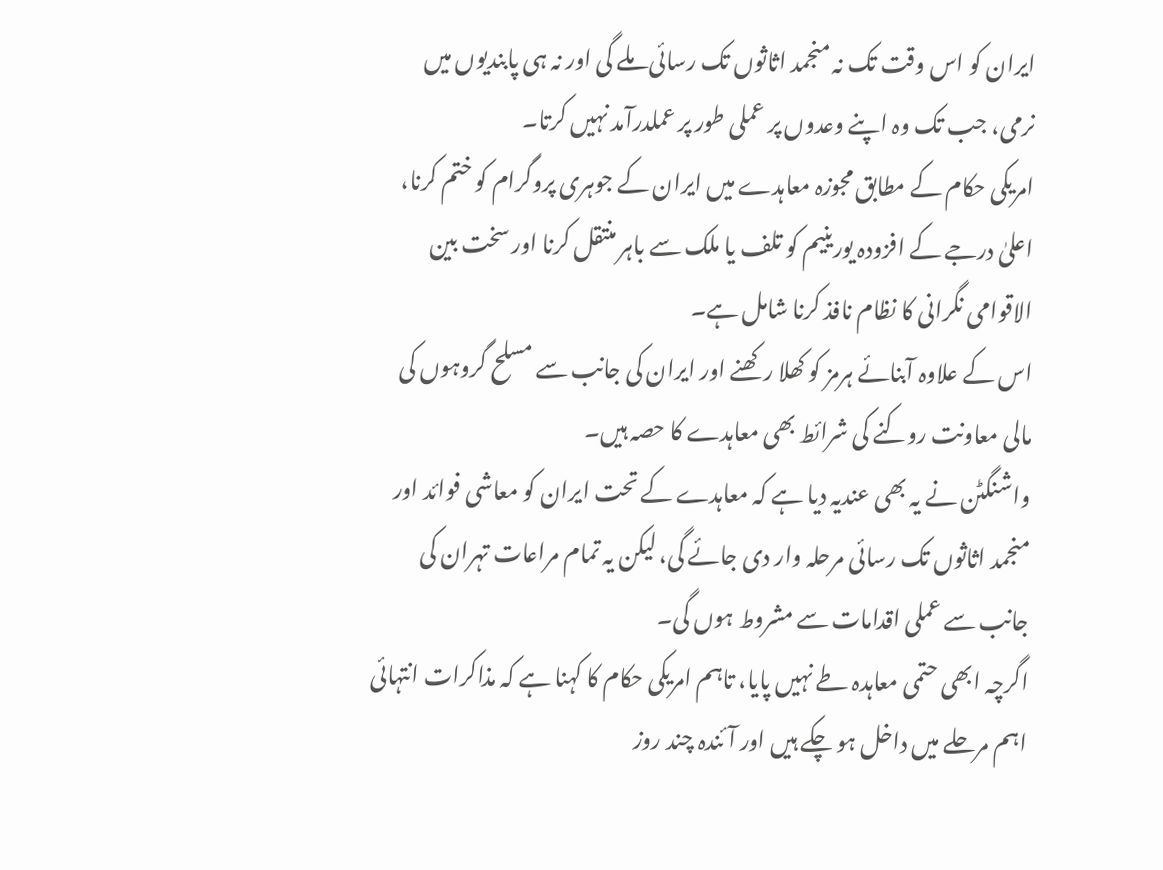ایران کو اس وقت تک نہ منجمد اثاثوں تک رسائی ملے گی اور نہ ہی پابندیوں میں نرمی، جب تک وہ اپنے وعدوں پر عملی طور پر عملدرآمد نہیں کرتا۔
امریکی حکام کے مطابق مجوزہ معاہدے میں ایران کے جوہری پروگرام کو ختم کرنا، اعلیٰ درجے کے افزودہ یورینیم کو تلف یا ملک سے باہر منتقل کرنا اور سخت بین الاقوامی نگرانی کا نظام نافذ کرنا شامل ہے۔
اس کے علاوہ آبنائے ہرمز کو کھلا رکھنے اور ایران کی جانب سے مسلح گروہوں کی مالی معاونت روکنے کی شرائط بھی معاہدے کا حصہ ہیں۔
واشنگٹن نے یہ بھی عندیہ دیا ہے کہ معاہدے کے تحت ایران کو معاشی فوائد اور منجمد اثاثوں تک رسائی مرحلہ وار دی جائے گی، لیکن یہ تمام مراعات تہران کی جانب سے عملی اقدامات سے مشروط ہوں گی۔
اگرچہ ابھی حتمی معاہدہ طے نہیں پایا، تاہم امریکی حکام کا کہنا ہے کہ مذاکرات انتہائی اہم مرحلے میں داخل ہو چکے ہیں اور آئندہ چند روز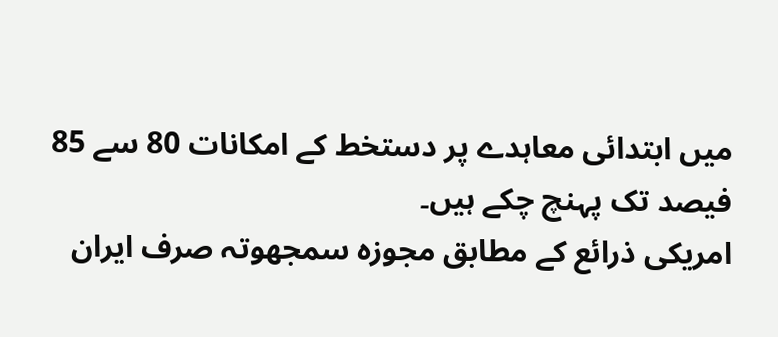میں ابتدائی معاہدے پر دستخط کے امکانات 80 سے 85 فیصد تک پہنچ چکے ہیں۔
امریکی ذرائع کے مطابق مجوزہ سمجھوتہ صرف ایران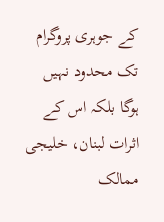کے جوہری پروگرام تک محدود نہیں ہوگا بلکہ اس کے اثرات لبنان، خلیجی ممالک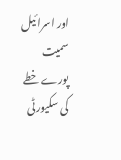اور اسرائیل سمیت پورے خطے کی سکیورٹی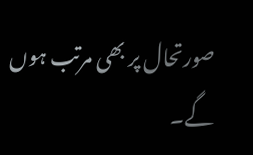صورتحال پر بھی مرتب ہوں گے۔